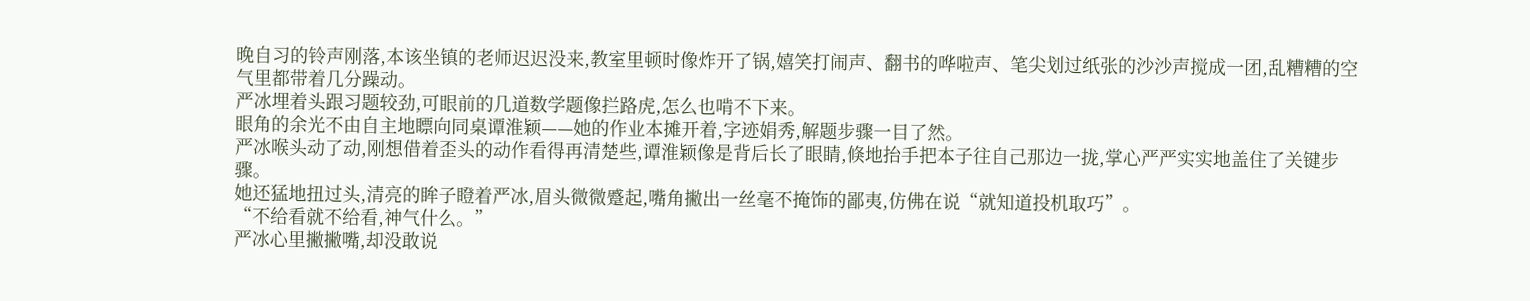晚自习的铃声刚落,本该坐镇的老师迟迟没来,教室里顿时像炸开了锅,嬉笑打闹声、翻书的哗啦声、笔尖划过纸张的沙沙声搅成一团,乱糟糟的空气里都带着几分躁动。
严冰埋着头跟习题较劲,可眼前的几道数学题像拦路虎,怎么也啃不下来。
眼角的余光不由自主地瞟向同桌谭淮颖——她的作业本摊开着,字迹娟秀,解题步骤一目了然。
严冰喉头动了动,刚想借着歪头的动作看得再清楚些,谭淮颖像是背后长了眼睛,倏地抬手把本子往自己那边一拢,掌心严严实实地盖住了关键步骤。
她还猛地扭过头,清亮的眸子瞪着严冰,眉头微微蹙起,嘴角撇出一丝毫不掩饰的鄙夷,仿佛在说“就知道投机取巧”。
“不给看就不给看,神气什么。”
严冰心里撇撇嘴,却没敢说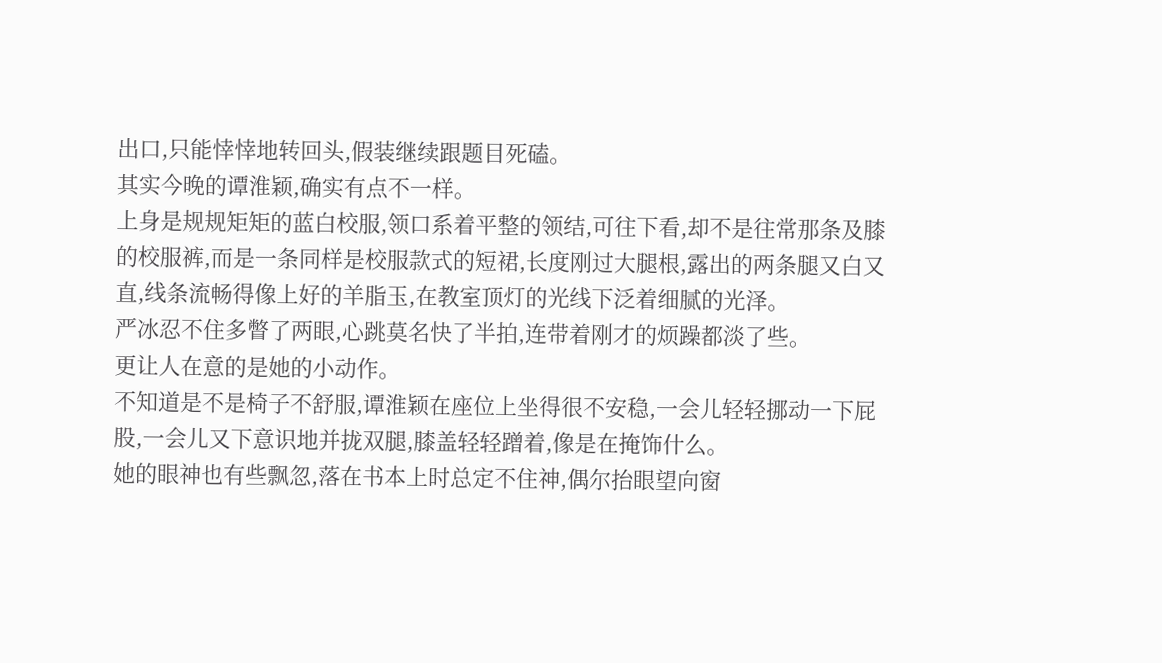出口,只能悻悻地转回头,假装继续跟题目死磕。
其实今晚的谭淮颖,确实有点不一样。
上身是规规矩矩的蓝白校服,领口系着平整的领结,可往下看,却不是往常那条及膝的校服裤,而是一条同样是校服款式的短裙,长度刚过大腿根,露出的两条腿又白又直,线条流畅得像上好的羊脂玉,在教室顶灯的光线下泛着细腻的光泽。
严冰忍不住多瞥了两眼,心跳莫名快了半拍,连带着刚才的烦躁都淡了些。
更让人在意的是她的小动作。
不知道是不是椅子不舒服,谭淮颖在座位上坐得很不安稳,一会儿轻轻挪动一下屁股,一会儿又下意识地并拢双腿,膝盖轻轻蹭着,像是在掩饰什么。
她的眼神也有些飘忽,落在书本上时总定不住神,偶尔抬眼望向窗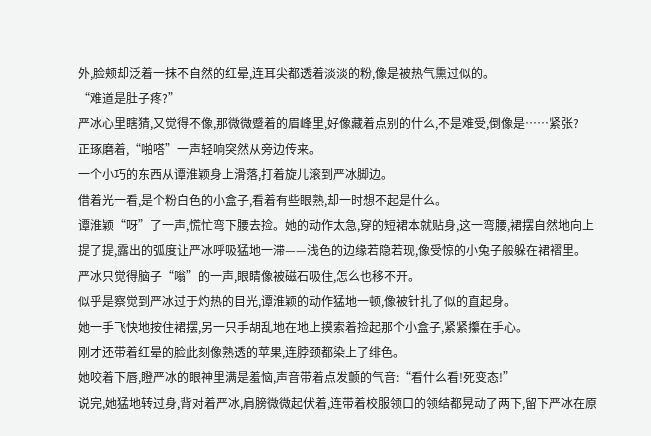外,脸颊却泛着一抹不自然的红晕,连耳尖都透着淡淡的粉,像是被热气熏过似的。
“难道是肚子疼?”
严冰心里瞎猜,又觉得不像,那微微蹙着的眉峰里,好像藏着点别的什么,不是难受,倒像是……紧张?
正琢磨着,“啪嗒”一声轻响突然从旁边传来。
一个小巧的东西从谭淮颖身上滑落,打着旋儿滚到严冰脚边。
借着光一看,是个粉白色的小盒子,看着有些眼熟,却一时想不起是什么。
谭淮颖“呀”了一声,慌忙弯下腰去捡。她的动作太急,穿的短裙本就贴身,这一弯腰,裙摆自然地向上提了提,露出的弧度让严冰呼吸猛地一滞——浅色的边缘若隐若现,像受惊的小兔子般躲在裙褶里。
严冰只觉得脑子“嗡”的一声,眼睛像被磁石吸住,怎么也移不开。
似乎是察觉到严冰过于灼热的目光,谭淮颖的动作猛地一顿,像被针扎了似的直起身。
她一手飞快地按住裙摆,另一只手胡乱地在地上摸索着捡起那个小盒子,紧紧攥在手心。
刚才还带着红晕的脸此刻像熟透的苹果,连脖颈都染上了绯色。
她咬着下唇,瞪严冰的眼神里满是羞恼,声音带着点发颤的气音:“看什么看!死变态!”
说完,她猛地转过身,背对着严冰,肩膀微微起伏着,连带着校服领口的领结都晃动了两下,留下严冰在原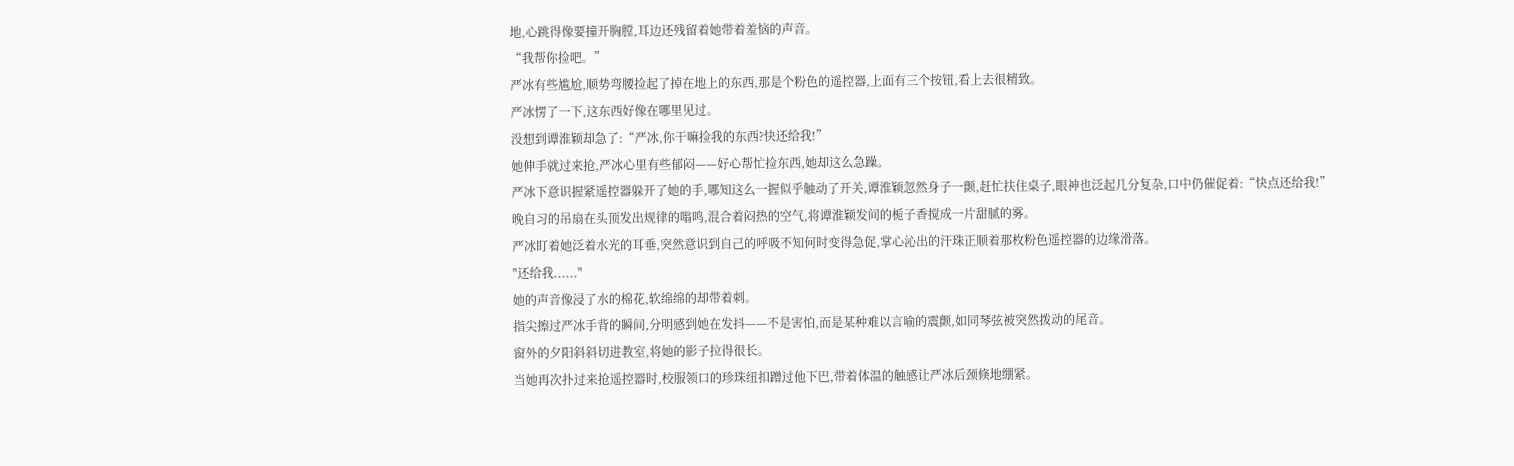地,心跳得像要撞开胸膛,耳边还残留着她带着羞恼的声音。
“我帮你捡吧。”
严冰有些尴尬,顺势弯腰捡起了掉在地上的东西,那是个粉色的遥控器,上面有三个按钮,看上去很精致。
严冰愣了一下,这东西好像在哪里见过。
没想到谭淮颖却急了:“严冰,你干嘛捡我的东西?快还给我!”
她伸手就过来抢,严冰心里有些郁闷——好心帮忙捡东西,她却这么急躁。
严冰下意识握紧遥控器躲开了她的手,哪知这么一握似乎触动了开关,谭淮颖忽然身子一颤,赶忙扶住桌子,眼神也泛起几分复杂,口中仍催促着:“快点还给我!”
晚自习的吊扇在头顶发出规律的嗡鸣,混合着闷热的空气,将谭淮颖发间的栀子香搅成一片甜腻的雾。
严冰盯着她泛着水光的耳垂,突然意识到自己的呼吸不知何时变得急促,掌心沁出的汗珠正顺着那枚粉色遥控器的边缘滑落。
"还给我......"
她的声音像浸了水的棉花,软绵绵的却带着刺。
指尖擦过严冰手背的瞬间,分明感到她在发抖——不是害怕,而是某种难以言喻的震颤,如同琴弦被突然拨动的尾音。
窗外的夕阳斜斜切进教室,将她的影子拉得很长。
当她再次扑过来抢遥控器时,校服领口的珍珠纽扣蹭过他下巴,带着体温的触感让严冰后颈倏地绷紧。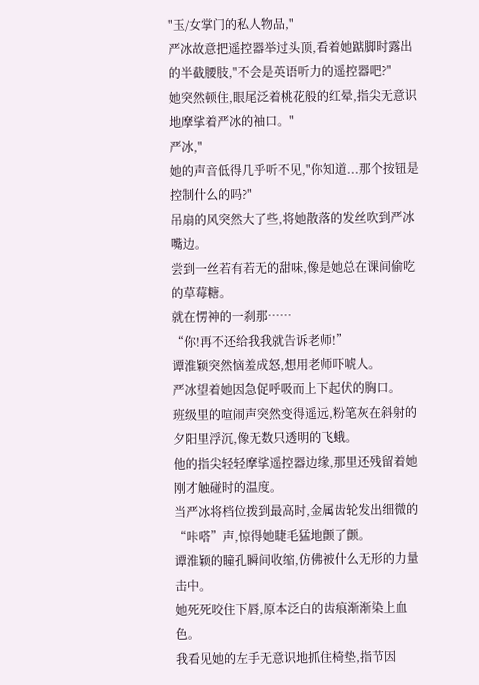"玉/女掌门的私人物品,"
严冰故意把遥控器举过头顶,看着她踮脚时露出的半截腰肢,"不会是英语听力的遥控器吧?"
她突然顿住,眼尾泛着桃花般的红晕,指尖无意识地摩挲着严冰的袖口。"
严冰,"
她的声音低得几乎听不见,"你知道...那个按钮是控制什么的吗?"
吊扇的风突然大了些,将她散落的发丝吹到严冰嘴边。
尝到一丝若有若无的甜味,像是她总在课间偷吃的草莓糖。
就在愣神的一刹那……
“你!再不还给我我就告诉老师!”
谭淮颖突然恼羞成怒,想用老师吓唬人。
严冰望着她因急促呼吸而上下起伏的胸口。
班级里的喧闹声突然变得遥远,粉笔灰在斜射的夕阳里浮沉,像无数只透明的飞蛾。
他的指尖轻轻摩挲遥控器边缘,那里还残留着她刚才触碰时的温度。
当严冰将档位拨到最高时,金属齿轮发出细微的“咔嗒”声,惊得她睫毛猛地颤了颤。
谭淮颖的瞳孔瞬间收缩,仿佛被什么无形的力量击中。
她死死咬住下唇,原本泛白的齿痕渐渐染上血色。
我看见她的左手无意识地抓住椅垫,指节因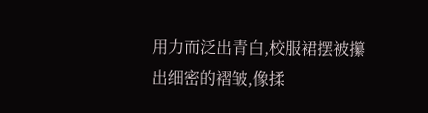用力而泛出青白,校服裙摆被攥出细密的褶皱,像揉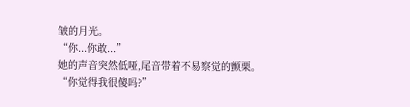皱的月光。
“你...你敢...”
她的声音突然低哑,尾音带着不易察觉的颤栗。
“你觉得我很傻吗?”